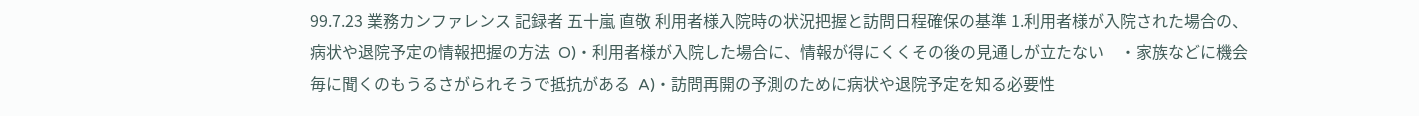99.7.23 業務カンファレンス 記録者 五十嵐 直敬 利用者様入院時の状況把握と訪問日程確保の基準 1.利用者様が入院された場合の、病状や退院予定の情報把握の方法  O)・利用者様が入院した場合に、情報が得にくくその後の見通しが立たない    ・家族などに機会毎に聞くのもうるさがられそうで抵抗がある  A)・訪問再開の予測のために病状や退院予定を知る必要性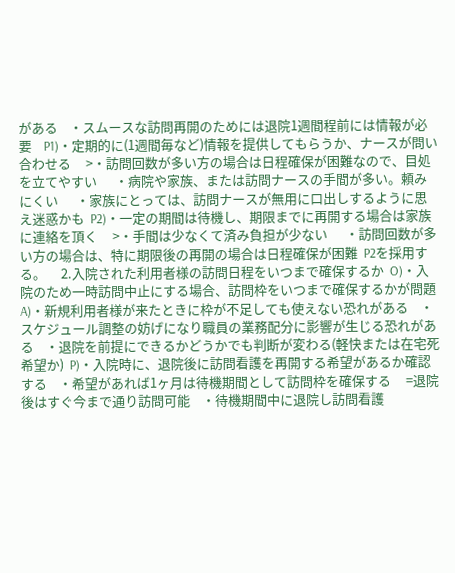がある    ・スムースな訪問再開のためには退院1週間程前には情報が必要    P1)・定期的に(1週間毎など)情報を提供してもらうか、ナースが問い合わせる     >・訪問回数が多い方の場合は日程確保が困難なので、目処を立てやすい      ・病院や家族、または訪問ナースの手間が多い。頼みにくい      ・家族にとっては、訪問ナースが無用に口出しするように思え迷惑かも  P2)・一定の期間は待機し、期限までに再開する場合は家族に連絡を頂く     >・手間は少なくて済み負担が少ない      ・訪問回数が多い方の場合は、特に期限後の再開の場合は日程確保が困難  P2を採用する。     2.入院された利用者様の訪問日程をいつまで確保するか  O)・入院のため一時訪問中止にする場合、訪問枠をいつまで確保するかが問題  A)・新規利用者様が来たときに枠が不足しても使えない恐れがある    ・スケジュール調整の妨げになり職員の業務配分に影響が生じる恐れがある    ・退院を前提にできるかどうかでも判断が変わる(軽快または在宅死希望か)  P)・入院時に、退院後に訪問看護を再開する希望があるか確認する    ・希望があれば1ヶ月は待機期間として訪問枠を確保する     =退院後はすぐ今まで通り訪問可能    ・待機期間中に退院し訪問看護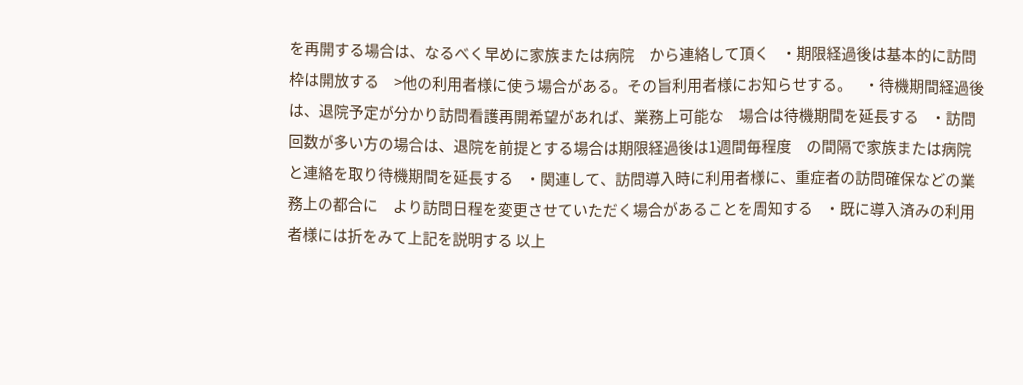を再開する場合は、なるべく早めに家族または病院     から連絡して頂く    ・期限経過後は基本的に訪問枠は開放する     >他の利用者様に使う場合がある。その旨利用者様にお知らせする。    ・待機期間経過後は、退院予定が分かり訪問看護再開希望があれば、業務上可能な     場合は待機期間を延長する    ・訪問回数が多い方の場合は、退院を前提とする場合は期限経過後は1週間毎程度     の間隔で家族または病院と連絡を取り待機期間を延長する    ・関連して、訪問導入時に利用者様に、重症者の訪問確保などの業務上の都合に     より訪問日程を変更させていただく場合があることを周知する    ・既に導入済みの利用者様には折をみて上記を説明する 以上